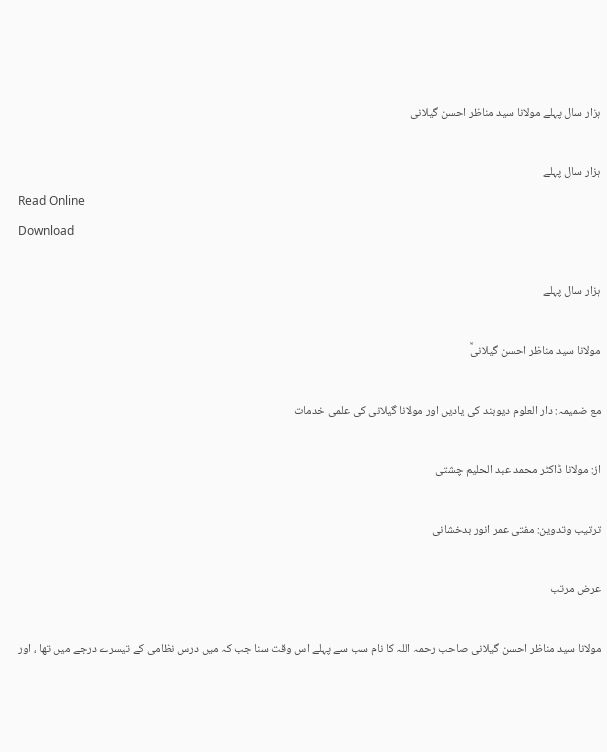ہزار سال پہلے مولانا سید مناظر احسن گیلانی

ہزار سال پہلے
Read Online
Download

ہزار سال پہلے

مولانا سید مناظر احسن گیلانیؒ

مع ضمیمہ: دار العلوم دیوبند کی یادیں اور مولانا گیلانی کی علمی خدمات

از: مولانا ڈاکٹر محمد عبد الحلیم چشتی

ترتیب وتدوین: مفتی عمر انور بدخشانی

عرض مرتب

مولانا سید مناظر احسن گیلانی صاحب رحمہ اللہ کا نام سب سے پہلے اس وقت سنا جب کہ میں درس نظامی کے تیسرے درجے میں تھا ، اور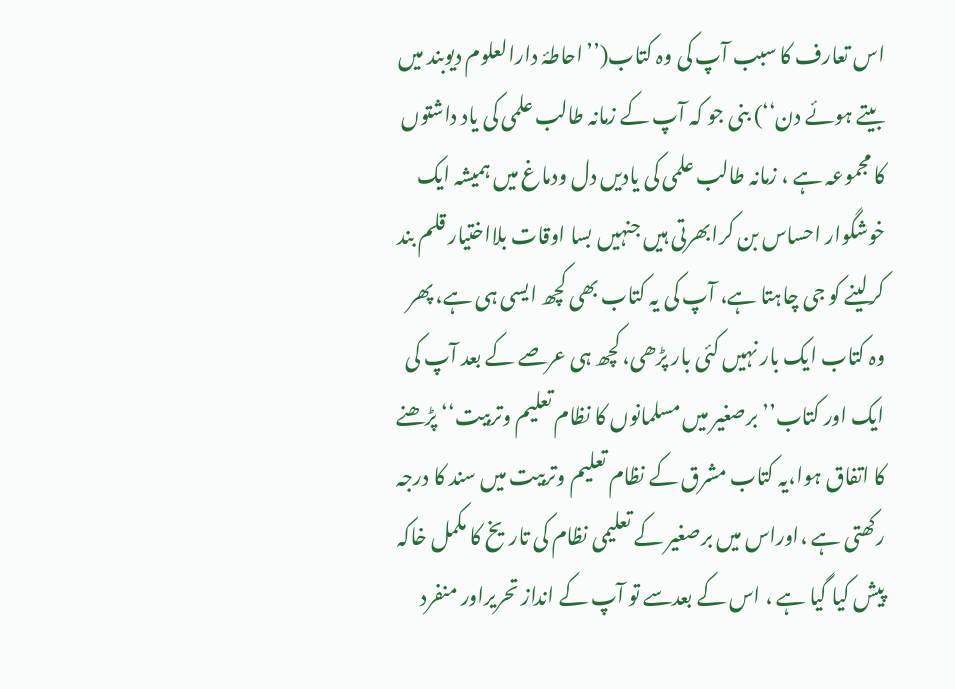اس تعارف کا سبب آپ کی وہ کتاب(’’احاطۂ دارالعلوم دیوبند میں بیتے ہوئے دن‘‘) بنی جو کہ آپ کے زمانہ طالب علمی کی یاد داشتوں کا مجموعہ ہے ، زمانہ طالب علمی کی یادیں دل ودماغ میں ہمیشہ ایک خوشگوار احساس بن کرابھرتی ہیں جنہیں بسا اوقات بلااختیار قلم بند کرلینے کو جی چاہتا ہے، آپ کی یہ کتاب بھی کچھ ایسی ہی ہے، پھر وہ کتاب ایک بار نہیں کئی بار پڑھی، کچھ ہی عرصے کے بعد آپ کی ایک اور کتاب’’برصغیر میں مسلمانوں کا نظام تعلیم وتربیت‘‘ پڑھنے کا اتفاق ہوا،یہ کتاب مشرق کے نظام تعلیم وتربیت میں سند کا درجہ رکھتی ہے ،اوراس میں برصغیر کے تعلیمی نظام کی تاریخ کا مکمل خاکہ پیش کیا گیا ہے ، اس کے بعدسے تو آپ کے انداز تحریراور منفرد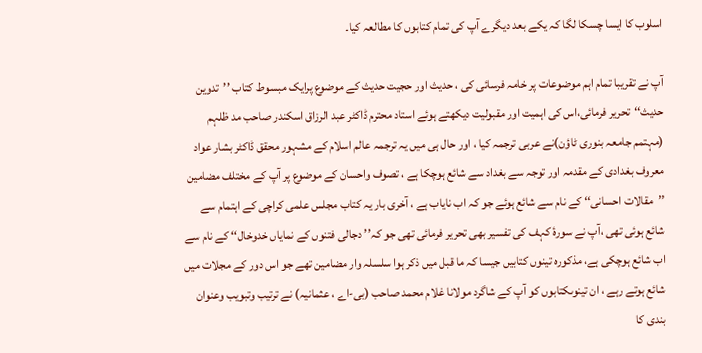اسلوب کا ایسا چسکا لگا کہ یکے بعد دیگرے آپ کی تمام کتابوں کا مطالعہ کیا۔

آپ نے تقریبا تمام اہم موضوعات پر خامہ فرسائی کی ، حدیث اور حجیت حدیث کے موضوع پرایک مبسوط کتاب ’’تدوین حدیث‘‘تحریر فرمائی،اس کی اہمیت اور مقبولیت دیکھتے ہوئے استاد محترم ڈاکٹر عبد الرزاق اسکندر صاحب مد ظلہم (مہتمم جامعہ بنوری ٹاؤن)نے عربی ترجمہ کیا ، اور حال ہی میں یہ ترجمہ عالم اسلام کے مشہور محقق ڈاکٹر بشار عواد معروف بغدادی کے مقدمہ اور توجہ سے بغداد سے شائع ہوچکا ہے ، تصوف واحسان کے موضوع پر آپ کے مختلف مضامین ’’مقالات احسانی‘‘ کے نام سے شائع ہوئے جو کہ اب نایاب ہے ، آخری بار یہ کتاب مجلس علمی کراچی کے اہتمام سے شائع ہوئی تھی ،آپ نے سورۂ کہف کی تفسیر بھی تحریر فرمائی تھی جو کہ’’ دجالی فتنوں کے نمایاں خدوخال‘‘ کے نام سے اب شائع ہوچکی ہے، مذکورہ تینوں کتابیں جیسا کہ ما قبل میں ذکر ہوا سلسلہ وار مضامین تھے جو اس دور کے مجلات میں شائع ہوتے رہے ، ان تینوںکتابوں کو آپ کے شاگرد مولانا غلام محمد صاحب (بی-اے ، عثمانیہ) نے ترتیب وتبویب وعنوان بندی کا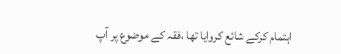اہتمام کرکے شائع کروایا تھا ،فقہ کے موضوع پر آپ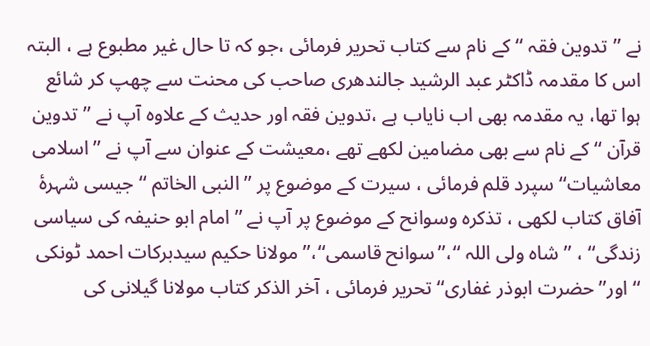نے ’’تدوین فقہ ‘‘ کے نام سے کتاب تحریر فرمائی ،جو کہ تا حال غیر مطبوع ہے ، البتہ اس کا مقدمہ ڈاکٹر عبد الرشید جالندھری صاحب کی محنت سے چھپ کر شائع ہوا تھا، یہ مقدمہ بھی اب نایاب ہے ،تدوین فقہ اور حدیث کے علاوہ آپ نے ’’تدوین قرآن ‘‘ کے نام سے بھی مضامین لکھے تھے ،معیشت کے عنوان سے آپ نے ’’اسلامی معاشیات‘‘ سپرد قلم فرمائی ، سیرت کے موضوع پر ’’النبی الخاتم ‘‘ جیسی شہرۂ آفاق کتاب لکھی ، تذکرہ وسوانح کے موضوع پر آپ نے ’’امام ابو حنیفہ کی سیاسی زندگی‘‘ ، ’’شاہ ولی اللہ ‘‘،’’سوانح قاسمی‘‘،’’مولانا حکیم سیدبرکات احمد ٹونکی ‘‘اور’’حضرت ابوذر غفاری‘‘تحریر فرمائی ، آخر الذکر کتاب مولانا گیلانی کی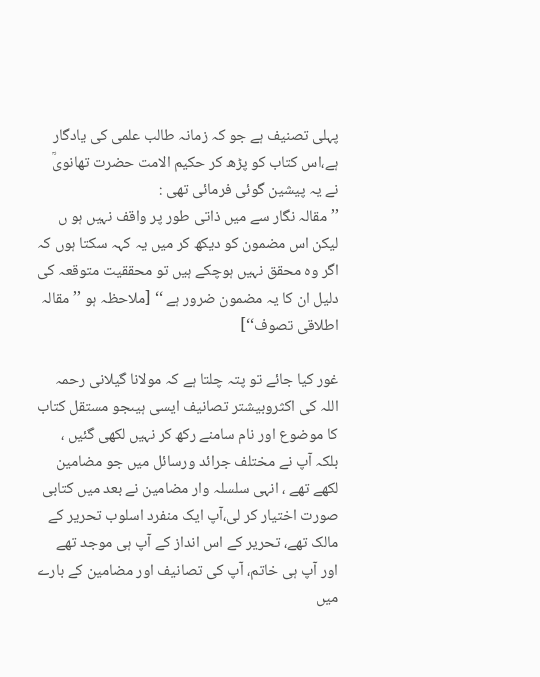پہلی تصنیف ہے جو کہ زمانہ طالب علمی کی یادگار ہے،اس کتاب کو پڑھ کر حکیم الامت حضرت تھانویؒ نے یہ پیشین گوئی فرمائی تھی :
’’مقالہ نگار سے میں ذاتی طور پر واقف نہیں ہو ں لیکن اس مضمون کو دیکھ کر میں یہ کہہ سکتا ہوں کہ اگر وہ محقق نہیں ہوچکے ہیں تو محققیت متوقعہ کی دلیل ان کا یہ مضمون ضرور ہے ‘‘ [ملاحظہ ہو ’’مقالہ اطلاقی تصوف‘‘]

غور کیا جائے تو پتہ چلتا ہے کہ مولانا گیلانی رحمہ اللہ کی اکثروبیشتر تصانیف ایسی ہیںجو مستقل کتاب کا موضوع اور نام سامنے رکھ کر نہیں لکھی گئیں ، بلکہ آپ نے مختلف جرائد ورسائل میں جو مضامین لکھے تھے ، انہی سلسلہ وار مضامین نے بعد میں کتابی صورت اختیار کر لی،آپ ایک منفرد اسلوب تحریر کے مالک تھے، تحریر کے اس انداز کے آپ ہی موجد تھے اور آپ ہی خاتم، آپ کی تصانیف اور مضامین کے بارے میں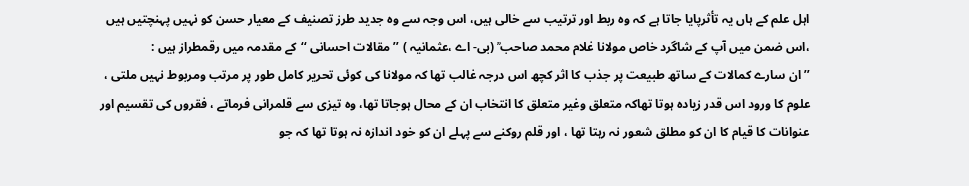اہل علم کے ہاں یہ تأثرپایا جاتا ہے کہ وہ ربط اور ترتیب سے خالی ہیں، اس وجہ سے وہ جدید طرز تصنیف کے معیار حسن کو نہیں پہنچتیں ہیں ،اس ضمن میں آپ کے شاگرد خاص مولانا غلام محمد صاحب ؒ (بی- اے ،عثمانیہ ) ’’مقالات احسانی ‘‘کے مقدمہ میں رقمطراز ہیں :
’’ان سارے کمالات کے ساتھ طبیعت پر جذب کا اثر کچھ اس درجہ غالب تھا کہ مولانا کی کوئی تحریر کامل طور پر مرتب ومربوط نہیں ملتی ، علوم کا ورود اس قدر زیادہ ہوتا تھاکہ متعلق وغیر متعلق کا انتخاب ان کے محال ہوجاتا تھا، وہ تیزی سے قلمرانی فرماتے ، فقروں کی تقسیم اور عنوانات کا قیام کا ان کو مطلق شعور نہ رہتا تھا ، اور قلم روکنے سے پہلے ان کو خود اندازہ نہ ہوتا تھا کہ جو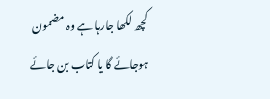کچھ لکھا جارہا ہے وہ مضمون ہوجائے گا یا کتاب بن جائے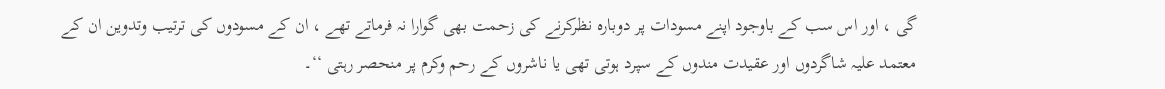گی ، اور اس سب کے باوجود اپنے مسودات پر دوبارہ نظرکرنے کی زحمت بھی گوارا نہ فرماتے تھے ، ان کے مسودوں کی ترتیب وتدوین ان کے معتمد علیہ شاگردوں اور عقیدت مندوں کے سپرد ہوتی تھی یا ناشروں کے رحم وکرم پر منحصر رہتی ‘‘۔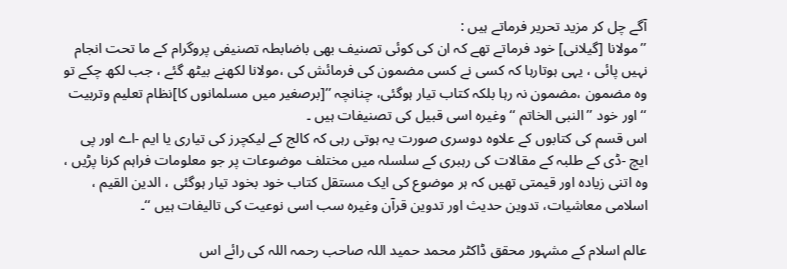آگے چل کر مزید تحریر فرماتے ہیں :
’’مولانا [گیلانی] خود فرماتے تھے کہ ان کی کوئی تصنیف بھی باضابطہ تصنیفی پروگرام کے ما تحت انجام نہیں پائی ، یہی ہوتارہا کہ کسی نے کسی مضمون کی فرمائش کی ،مولانا لکھنے بیٹھ گئے ، جب لکھ چکے تو وہ مضمون ،مضمون نہ رہا بلکہ کتاب تیار ہوگئی، چنانچہ ’’[برصغیر میں مسلمانوں کا]نظام تعلیم وتربیت ‘‘ اور خود ’’النبی الخاتم ‘‘ وغیرہ اسی قبیل کی تصنیفات ہیں ۔
اس قسم کی کتابوں کے علاوہ دوسری صورت یہ ہوتی رہی کہ کالج کے لیکچرز کی تیاری یا ایم -اے اور پی ایچ -ڈی کے طلبہ کے مقالات کی رہبری کے سلسلہ میں مختلف موضوعات پر جو معلومات فراہم کرنا پڑیں ، وہ اتنی زیادہ اور قیمتی تھیں کہ ہر موضوع کی ایک مستقل کتاب خود بخود تیار ہوگئی ، الدین القیم ، اسلامی معاشیات، تدوین حدیث اور تدوین قرآن وغیرہ سب اسی نوعیت کی تالیفات ہیں ‘‘۔

عالم اسلام کے مشہور محقق ڈاکٹر محمد حمید اللہ صاحب رحمہ اللہ کی رائے اس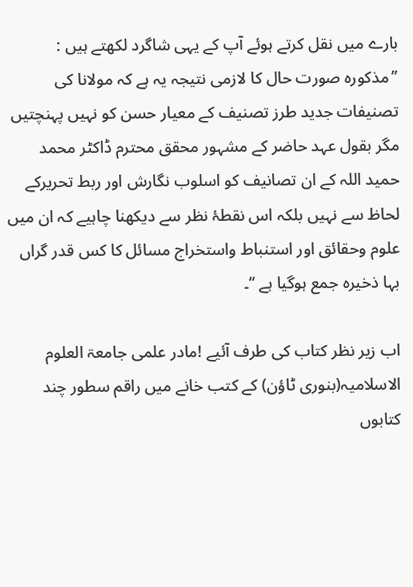بارے میں نقل کرتے ہوئے آپ کے یہی شاگرد لکھتے ہیں :
’’مذکورہ صورت حال کا لازمی نتیجہ یہ ہے کہ مولانا کی تصنیفات جدید طرز تصنیف کے معیار حسن کو نہیں پہنچتیں مگر بقول عہد حاضر کے مشہور محقق محترم ڈاکٹر محمد حمید اللہ کے ان تصانیف کو اسلوب نگارش اور ربط تحریرکے لحاظ سے نہیں بلکہ اس نقطۂ نظر سے دیکھنا چاہیے کہ ان میں علوم وحقائق اور استنباط واستخراج مسائل کا کس قدر گراں بہا ذخیرہ جمع ہوگیا ہے ‘‘۔

اب زیر نظر کتاب کی طرف آئیے !مادر علمی جامعۃ العلوم الاسلامیہ(بنوری ٹاؤن) کے کتب خانے میں راقم سطور چند کتابوں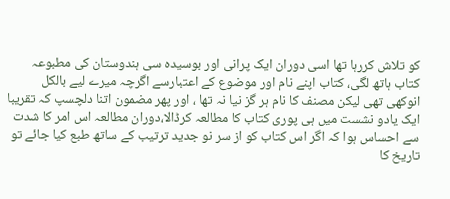کو تلاش کررہا تھا اسی دوران ایک پرانی اور بوسیدہ سی ہندوستان کی مطبوعہ کتاب ہاتھ لگی، کتاب اپنے نام اور موضوع کے اعتبارسے اگرچہ میرے لیے بالکل انوکھی تھی لیکن مصنف کا نام ہر گز نیا نہ تھا ، اور پھر مضمون اتنا دلچسپ کہ تقریبا ایک یادو نشست میں ہی پوری کتاب کا مطالعہ کرڈالا،دوران مطالعہ اس امر کا شدت سے احساس ہوا کہ اگر اس کتاب کو از سر نو جدید ترتیب کے ساتھ طبع کیا جائے تو تاریخ کا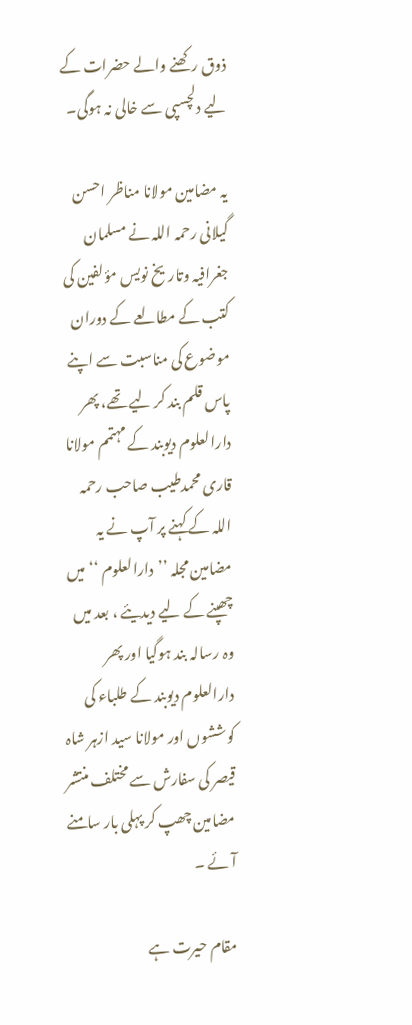ذوق رکھنے والے حضرات کے لیے دلچسپی سے خالی نہ ہوگی۔

یہ مضامین مولانا مناظر احسن گیلانی رحمہ اللہ نے مسلمان جغرافیہ وتاریخ نویس مؤلفین کی کتب کے مطالعے کے دوران موضوع کی مناسبت سے اپنے پاس قلم بند کر لیے تھے، پھر دارالعلوم دیوبند کے مہتمم مولانا قاری محمدطیب صاحب رحمہ اللہ کے کہنے پر آپ نے یہ مضامین مجلہ ’’دارالعلوم ‘‘میں چھپنے کے لیے دیدیئے ، بعد میں وہ رسالہ بند ہوگیا اور پھر دارالعلوم دیوبند کے طلباء کی کوششوں اور مولانا سید ازہر شاہ قیصر کی سفارش سے مختلف منتشر مضامین چھپ کر پہلی بار سامنے آئے ۔

مقام حیرت ہے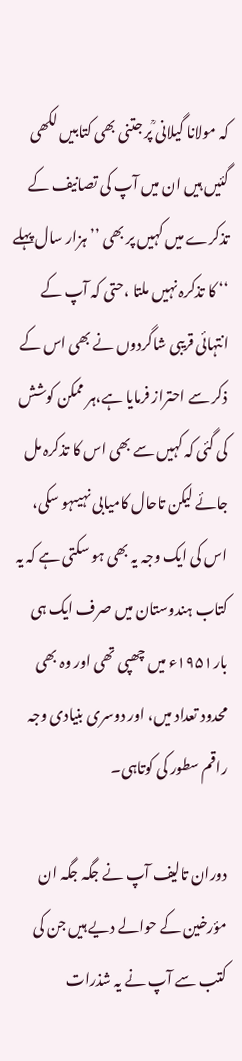کہ مولانا گیلانی ؒپر جتنی بھی کتابیں لکھی گئیں ہیں ان میں آپ کی تصانیف کے تذکرے میں کہیں پر بھی ’’ہزار سال پہلے ‘‘ کا تذکرہ نہیں ملتا ،حتی کہ آپ کے انتہائی قریبی شاگردوں نے بھی اس کے ذکر سے احتراز فرمایا ہے،ہر ممکن کوشش کی گئی کہ کہیں سے بھی اس کا تذکرہ مل جائے لیکن تاحال کامیابی نہیںہو سکی، اس کی ایک وجہ یہ بھی ہو سکتی ہے کہ یہ کتاب ہندوستان میں صرف ایک ہی بار۱۹۵۱ء میں چھپی تھی اور وہ بھی محدود تعداد میں، اور دوسری بنیادی وجہ راقم سطور کی کوتاہی۔

دوران تالیف آپ نے جگہ جگہ ان مؤرخین کے حوالے دیے ہیں جن کی کتب سے آپ نے یہ شذرات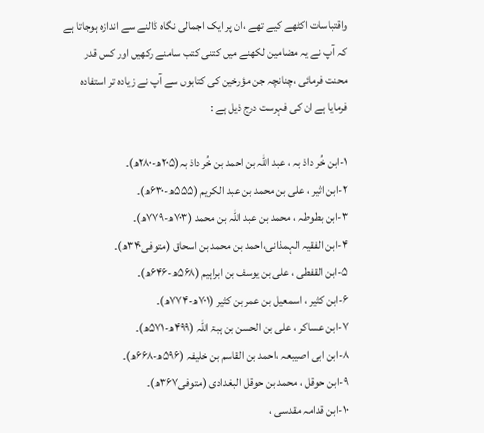واقتباسات اکٹھے کیے تھے ،ان پر ایک اجمالی نگاہ ڈالنے سے اندازہ ہوجاتا ہے کہ آپ نے یہ مضامین لکھنے میں کتنی کتب سامنے رکھیں اور کس قدر محنت فرمائی ،چنانچہ جن مؤرخین کی کتابوں سے آپ نے زیادہ تر استفادہ فرمایا ہے ان کی فہرست درج ذیل ہے :

۱-ابن خُر داذ بہ ، عبد اللہ بن احمد بن خُر داذ بہ(۲۰۵ھ-۲۸۰ھ)۔
۲-ابن اثیر ، علی بن محمد بن عبد الکریم (۵۵۵ھ-۶۳۰ھ)۔
۳-ابن بطوطہ ، محمد بن عبد اللہ بن محمد (۷۰۳ھ-۷۷۹ھ)۔
۴-ابن الفقیہ الہمذانی،احمد بن محمد بن اسحاق (متوفی۳۴۰ھ)۔
۵-ابن القفطی ، علی بن یوسف بن ابراہیم (۵۶۸ھ-۶۴۶ھ)۔
۶-ابن کثیر ، اسمعیل بن عمر بن کثیر (۷۰۱ھ-۷۷۴ھ)۔
۷-ابن عساکر ، علی بن الحسن بن ہبۃ اللہ (۴۹۹ھ-۵۷۱ھ)۔
۸-ابن ابی اصیبعہ ،احمد بن القاسم بن خلیفہ (۵۹۶ھ-۶۶۸ھ)۔
۹-ابن حوقل ، محمد بن حوقل البغدادی (متوفی۳۶۷ھ)۔
۱۰-ابن قدامہ مقدسی ،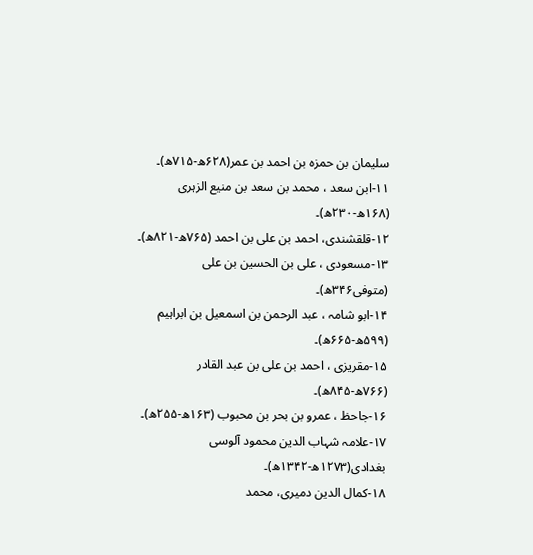سلیمان بن حمزہ بن احمد بن عمر(۶۲۸ھ-۷۱۵ھ)۔
۱۱-ابن سعد ، محمد بن سعد بن منیع الزہری (۱۶۸ھ-۲۳۰ھ)۔
۱۲-قلقشندی، احمد بن علی بن احمد (۷۶۵ھ-۸۲۱ھ)۔
۱۳-مسعودی ، علی بن الحسین بن علی (متوفی۳۴۶ھ)۔
۱۴-ابو شامہ ، عبد الرحمن بن اسمعیل بن ابراہیم (۵۹۹ھ-۶۶۵ھ)۔
۱۵-مقریزی ، احمد بن علی بن عبد القادر (۷۶۶ھ-۸۴۵ھ)۔
۱۶-جاحظ ، عمرو بن بحر بن محبوب (۱۶۳ھ-۲۵۵ھ)۔
۱۷-علامہ شہاب الدین محمود آلوسی بغدادی(۱۲۷۳ھ-۱۳۴۲ھ)۔
۱۸-کمال الدین دمیری، محمد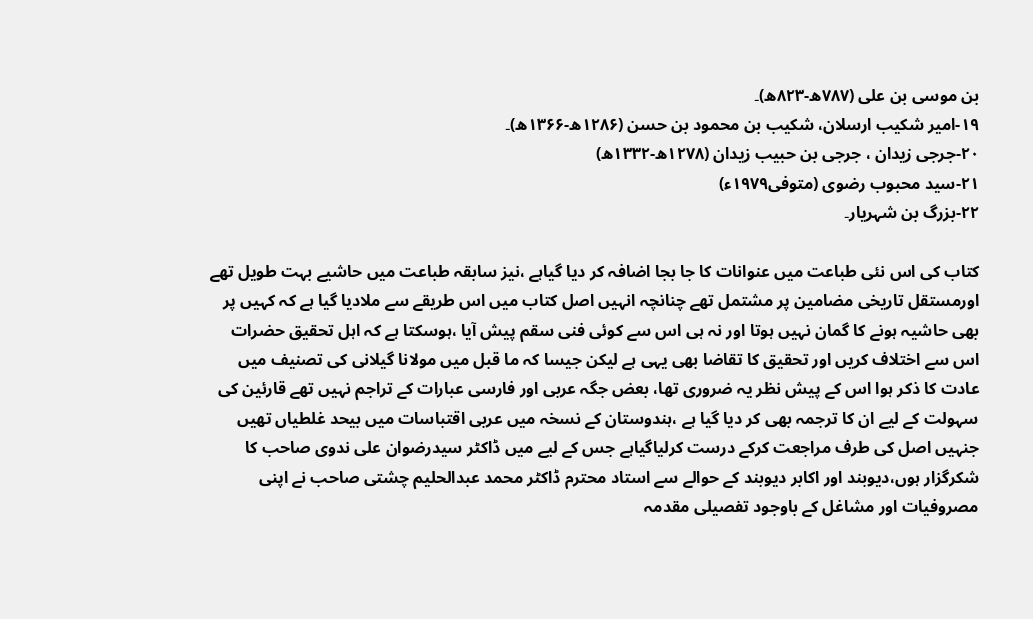بن موسی بن علی (۷۸۷ھ-۸۲۳ھ)۔
۱۹-امیر شکیب ارسلان، شکیب بن محمود بن حسن (۱۲۸۶ھ-۱۳۶۶ھ)۔
۲۰-جرجی زیدان ، جرجی بن حبیب زیدان (۱۲۷۸ھ-۱۳۳۲ھ)
۲۱-سید محبوب رضوی (متوفی۱۹۷۹ء)
۲۲-بزرگ بن شہریار۔

کتاب کی اس نئی طباعت میں عنوانات کا جا بجا اضافہ کر دیا گیاہے ،نیز سابقہ طباعت میں حاشیے بہت طویل تھے اورمستقل تاریخی مضامین پر مشتمل تھے چنانچہ انہیں اصل کتاب میں اس طریقے سے ملادیا گیا ہے کہ کہیں پر بھی حاشیہ ہونے کا گمان نہیں ہوتا اور نہ ہی اس سے کوئی فنی سقم پیش آیا ،ہوسکتا ہے کہ اہل تحقیق حضرات اس سے اختلاف کریں اور تحقیق کا تقاضا بھی یہی ہے لیکن جیسا کہ ما قبل میں مولانا گیلانی کی تصنیف میں عادت کا ذکر ہوا اس کے پیش نظر یہ ضروری تھا، بعض جگہ عربی اور فارسی عبارات کے تراجم نہیں تھے قارئین کی سہولت کے لیے ان کا ترجمہ بھی کر دیا گیا ہے ،ہندوستان کے نسخہ میں عربی اقتباسات میں بیحد غلطیاں تھیں جنہیں اصل کی طرف مراجعت کرکے درست کرلیاگیاہے جس کے لیے میں ڈاکٹر سیدرضوان علی ندوی صاحب کا شکرگزار ہوں،دیوبند اور اکابر دیوبند کے حوالے سے استاد محترم ڈاکٹر محمد عبدالحلیم چشتی صاحب نے اپنی مصروفیات اور مشاغل کے باوجود تفصیلی مقدمہ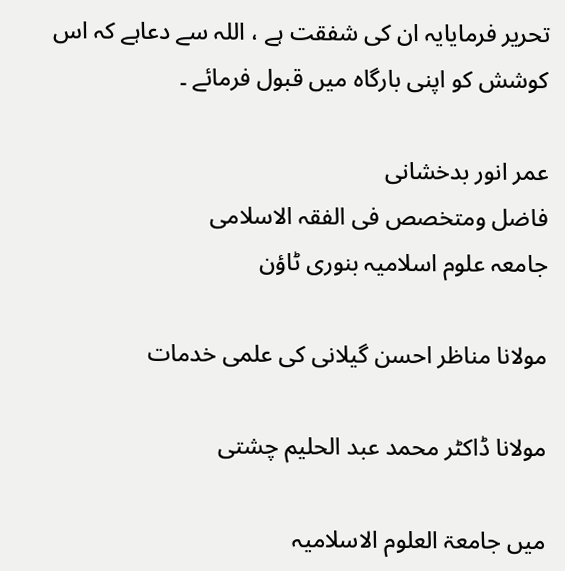تحریر فرمایایہ ان کی شفقت ہے ، اللہ سے دعاہے کہ اس کوشش کو اپنی بارگاہ میں قبول فرمائے ۔

عمر انور بدخشانی
فاضل ومتخصص فی الفقہ الاسلامی
جامعہ علوم اسلامیہ بنوری ٹاؤن

مولانا مناظر احسن گیلانی کی علمی خدمات

مولانا ڈاکٹر محمد عبد الحلیم چشتی

میں جامعۃ العلوم الاسلامیہ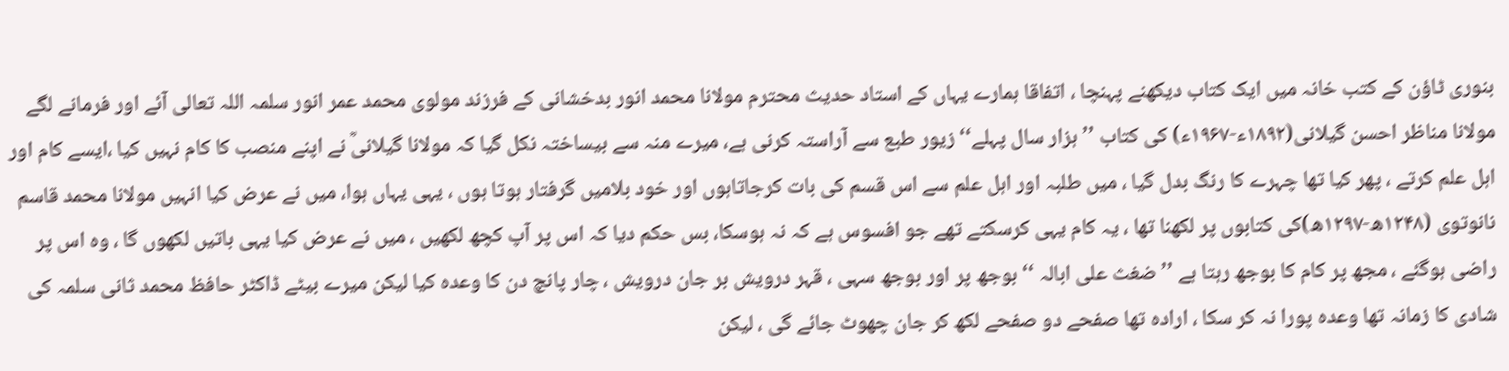بنوری ٹاؤن کے کتب خانہ میں ایک کتاب دیکھنے پہنچا ، اتفاقا ہمارے یہاں کے استاد حدیث محترم مولانا محمد انور بدخشانی کے فرزند مولوی محمد عمر انور سلمہ اللہ تعالی آئے اور فرمانے لگے مولانا مناظر احسن گیلانی(۱۸۹۲ء-۱۹۶۷ء) کی کتاب ’’ہزار سال پہلے‘‘ زیور طبع سے آراستہ کرنی ہے، میرے منہ سے بیساختہ نکل گیا کہ مولانا گیلانیؒ نے اپنے منصب کا کام نہیں کیا ،ایسے کام اور اہل علم کرتے ، پھر کیا تھا چہرے کا رنگ بدل گیا ، میں طلبہ اور اہل علم سے اس قسم کی بات کرجاتاہوں اور خود بلامیں گرفتار ہوتا ہوں ، یہی یہاں ہوا، میں نے عرض کیا انہیں مولانا محمد قاسم نانوتوی (۱۲۴۸ھ-۱۲۹۷ھ)کی کتابوں پر لکھنا تھا ، یہ کام یہی کرسکتے تھے جو افسوس ہے کہ نہ ہوسکا، بس حکم دیا کہ اس پر آپ کچھ لکھیں ، میں نے عرض کیا یہی باتیں لکھوں گا ، وہ اس پر راضی ہوگئے ، مجھ پر کام کا بوجھ رہتا ہے ’’ضغث علی ابالہ ‘‘ بوجھ پر اور بوجھ سہی ، قہر درویش بر جان درویش ، چار پانچ دن کا وعدہ کیا لیکن میرے بیٹے ڈاکٹر حافظ محمد ثانی سلمہ کی شادی کا زمانہ تھا وعدہ پورا نہ کر سکا ، ارادہ تھا صفحے دو صفحے لکھ کر جان چھوٹ جائے گی ، لیکن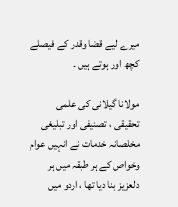میرے لیے قضا وقدر کے فیصلے کچھ اور ہوتے ہیں ۔

مولانا گیلانی کی علمی تحقیقی ، تصنیفی اور تبلیغی مخلصانہ خدمات نے انہیں عوام وخواص کے ہر طبقہ میں ہر دلعزیز بنا دیا تھا ، اردو میں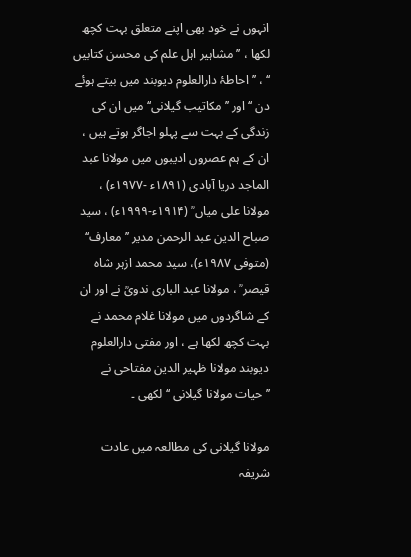انہوں نے خود بھی اپنے متعلق بہت کچھ لکھا ، ’’مشاہیر اہل علم کی محسن کتابیں ‘‘ ، ’’احاطۂ دارالعلوم دیوبند میں بیتے ہوئے دن ‘‘ اور ’’مکاتیب گیلانی‘‘ میں ان کی زندگی کے بہت سے پہلو اجاگر ہوتے ہیں ، ان کے ہم عصروں ادیبوں میں مولانا عبد الماجد دریا آبادی (۱۸۹۱ء -۱۹۷۷ء) ، مولانا علی میاں ؒ (۱۹۱۴ء-۱۹۹۹ء) ، سید صباح الدین عبد الرحمن مدیر ’’معارف‘‘ (متوفی ۱۹۸۷ء)، سید محمد ازہر شاہ قیصر ؒ ، مولانا عبد الباری ندویؒ نے اور ان کے شاگردوں میں مولانا غلام محمد نے بہت کچھ لکھا ہے ، اور مفتی دارالعلوم دیوبند مولانا ظہیر الدین مفتاحی نے ’’حیات مولانا گیلانی ‘‘ لکھی ۔

مولانا گیلانی کی مطالعہ میں عادت شریفہ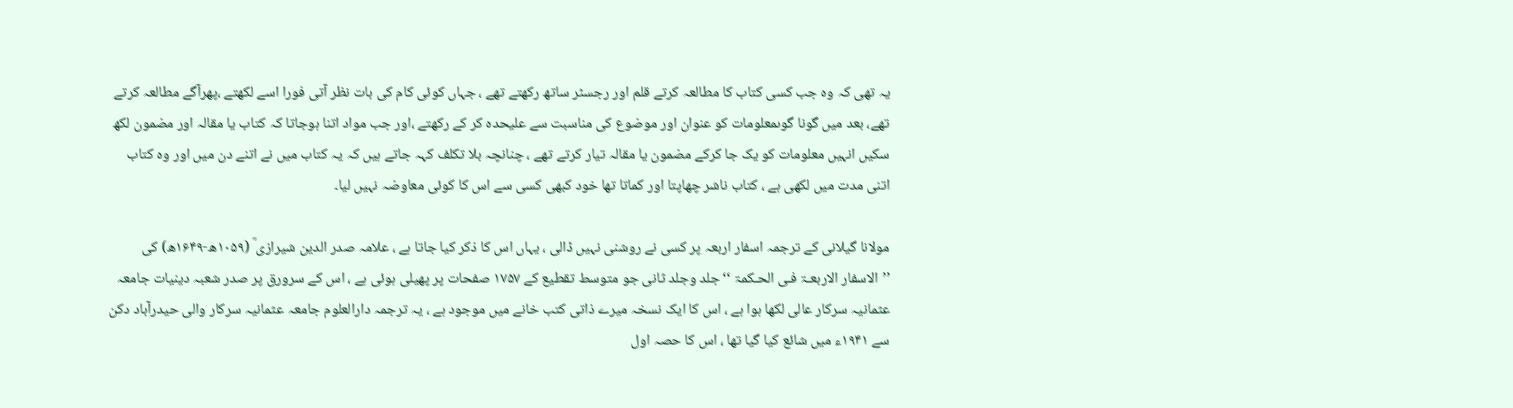یہ تھی کہ وہ جب کسی کتاب کا مطالعہ کرتے قلم اور رجسٹر ساتھ رکھتے تھے ، جہاں کوئی کام کی بات نظر آتی فورا اسے لکھتے ،پھرآگے مطالعہ کرتے تھے، بعد میں گونا گوںمعلومات کو عنوان اور موضوع کی مناسبت سے علیحدہ کر کے رکھتے ،اور جب مواد اتنا ہوجاتا کہ کتاب یا مقالہ اور مضمون لکھ سکیں انہیں معلومات کو یک جا کرکے مضمون یا مقالہ تیار کرتے تھے ، چنانچہ بلا تکلف کہہ جاتے ہیں کہ یہ کتاب میں نے اتنے دن میں اور وہ کتاب اتنی مدت میں لکھی ہے ، کتاب ناشر چھاپتا اور کماتا تھا خود کبھی کسی سے اس کا کوئی معاوضہ نہیں لیا۔

مولانا گیلانی کے ترجمہ اسفار اربعہ پر کسی نے روشنی نہیں ڈالی ، یہاں اس کا ذکر کیا جاتا ہے ، علامہ صدر الدین شیرازی ؒ (۱۰۵۹ھ-۱۶۴۹ھ) کی ’’الاسفار الاربعـۃ فـی الحـکمۃ ‘‘ جلد وجلد ثانی جو متوسط تقطیع کے ۱۷۵۷ صفحات پر پھیلی ہوئی ہے ، اس کے سرورق پر صدر شعبہ دینیات جامعہ عثمانیہ سرکار عالی لکھا ہوا ہے ، اس کا ایک نسخہ میرے ذاتی کتب خانے میں موجود ہے ، یہ ترجمہ دارالعلوم جامعہ عثمانیہ سرکار والی حیدرآباد دکن سے ۱۹۴۱ء میں شائع کیا گیا تھا ، اس کا حصہ اول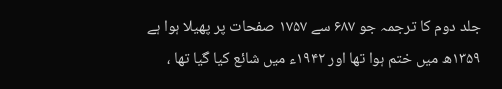جلد دوم کا ترجمہ جو ۶۸۷ سے ۱۷۵۷ صفحات پر پھیلا ہوا ہے ۱۳۵۹ھ میں ختم ہوا تھا اور ۱۹۴۲ء میں شائع کیا گیا تھا ،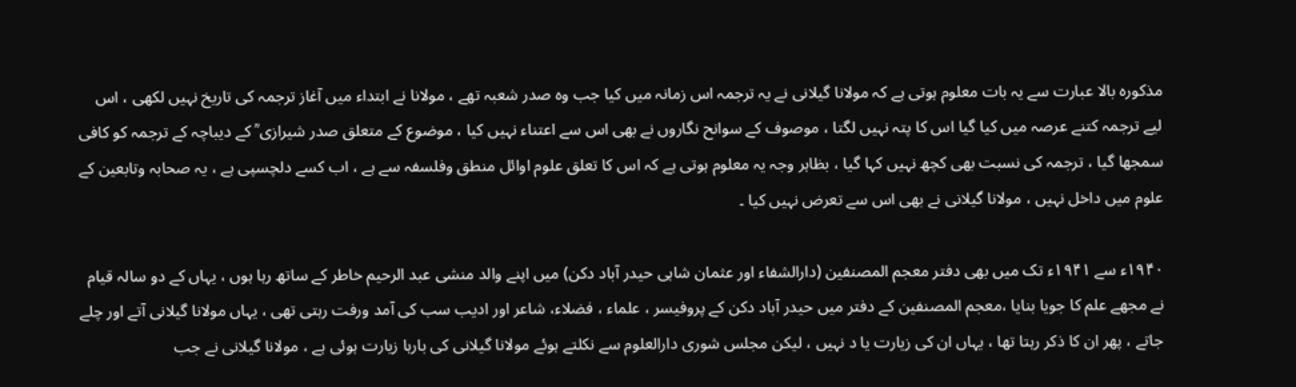مذکورہ بالا عبارت سے یہ بات معلوم ہوتی ہے کہ مولانا گیلانی نے یہ ترجمہ اس زمانہ میں کیا جب وہ صدر شعبہ تھے ، مولانا نے ابتداء میں آغاز ترجمہ کی تاریخ نہیں لکھی ، اس لیے ترجمہ کتنے عرصہ میں کیا گیا اس کا پتہ نہیں لگتا ، موصوف کے سوانح نگاروں نے بھی اس سے اعتناء نہیں کیا ، موضوع کے متعلق صدر شیرازی ؒ کے دیباچہ کے ترجمہ کو کافی سمجھا گیا ، ترجمہ کی نسبت بھی کچھ نہیں کہا گیا ، بظاہر وجہ یہ معلوم ہوتی ہے کہ اس کا تعلق علوم اوائل منطق وفلسفہ سے ہے ، اب کسے دلچسپی ہے ، یہ صحابہ وتابعین کے علوم میں داخل نہیں ، مولانا گیلانی نے بھی اس سے تعرض نہیں کیا ۔

۱۹۴۰ء سے ۱۹۴۱ء تک میں بھی دفتر معجم المصنفین (دارالشفاء اور عثمان شاہی حیدر آباد دکن) میں اپنے والد منشی عبد الرحیم خاطر کے ساتھ رہا ہوں ، یہاں کے دو سالہ قیام نے مجھے علم کا جویا بنایا ،معجم المصنفین کے دفتر میں حیدر آباد دکن کے پروفیسر ، علماء ، فضلاء، شاعر اور ادیب سب کی آمد ورفت رہتی تھی ، یہاں مولانا گیلانی آتے اور چلے جاتے ، پھر ان کا ذکر رہتا تھا ، یہاں ان کی زیارت یا د نہیں ، لیکن مجلس شوری دارالعلوم سے نکلتے ہوئے مولانا گیلانی کی بارہا زیارت ہوئی ہے ، مولانا گیلانی نے جب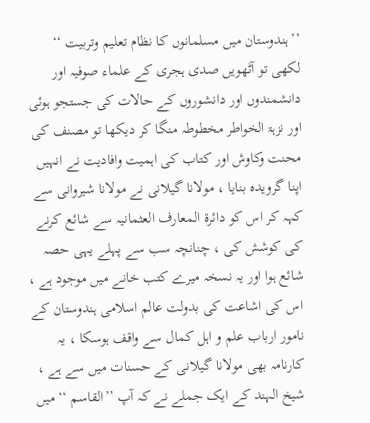’’ہندوستان میں مسلمانوں کا نظام تعلیم وتربیت ‘‘ لکھی تو آٹھویں صدی ہجری کے علماء صوفیہ اور دانشمندوں اور دانشوروں کے حالات کی جستجو ہوئی اور نزہۃ الخواطر مخطوطہ منگا کر دیکھا تو مصنف کی محنت وکاوش اور کتاب کی اہمیت وافادیت نے انہیں اپنا گرویدہ بنایا ، مولانا گیلانی نے مولانا شیروانی سے کہہ کر اس کو دائرۃ المعارف العثمانیہ سے شائع کرنے کی کوشش کی ، چنانچہ سب سے پہلے یہی حصہ شائع ہوا اور یہ نسخہ میرے کتب خانے میں موجود ہے ، اس کی اشاعت کی بدولت عالم اسلامی ہندوستان کے نامور ارباب علم و اہل کمال سے واقف ہوسکا ، یہ کارنامہ بھی مولانا گیلانی کے حسنات میں سے ہے ، شیخ الہند کے ایک جملے نے کہ آپ ’’القاسم ‘‘ میں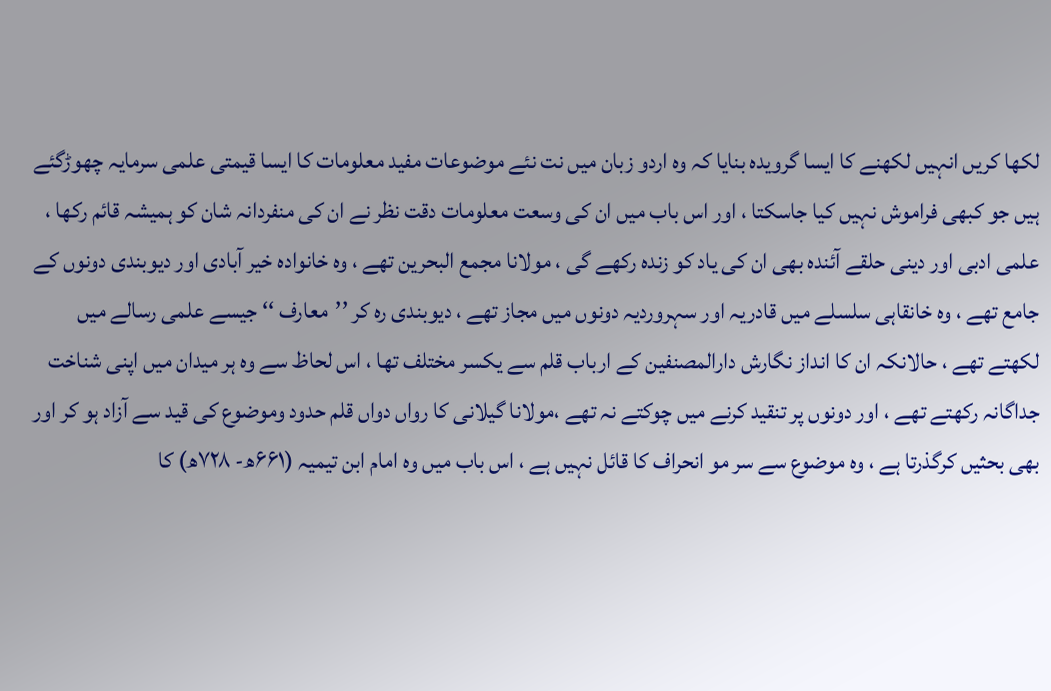لکھا کریں انہیں لکھنے کا ایسا گرویدہ بنایا کہ وہ اردو زبان میں نت نئے موضوعات مفید معلومات کا ایسا قیمتی علمی سرمایہ چھوڑگئے ہیں جو کبھی فراموش نہیں کیا جاسکتا ، اور اس باب میں ان کی وسعت معلومات دقت نظر نے ان کی منفردانہ شان کو ہمیشہ قائم رکھا ، علمی ادبی اور دینی حلقے آئندہ بھی ان کی یاد کو زندہ رکھے گی ، مولانا مجمع البحرین تھے ، وہ خانوادہ خیر آبادی اور دیوبندی دونوں کے جامع تھے ، وہ خانقاہی سلسلے میں قادریہ اور سہروردیہ دونوں میں مجاز تھے ، دیوبندی رہ کر ’’معارف ‘‘ جیسے علمی رسالے میں لکھتے تھے ، حالانکہ ان کا انداز نگارش دارالمصنفین کے ارباب قلم سے یکسر مختلف تھا ، اس لحاظ سے وہ ہر میدان میں اپنی شناخت جداگانہ رکھتے تھے ، اور دونوں پر تنقید کرنے میں چوکتے نہ تھے ،مولانا گیلانی کا رواں دواں قلم حدود وموضوع کی قید سے آزاد ہو کر اور بھی بحثیں کرگذرتا ہے ، وہ موضوع سے سر مو انحراف کا قائل نہیں ہے ، اس باب میں وہ امام ابن تیمیہ (۶۶۱ھ- ۷۲۸ھ) کا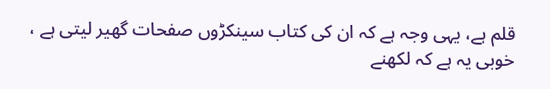قلم ہے، یہی وجہ ہے کہ ان کی کتاب سینکڑوں صفحات گھیر لیتی ہے ، خوبی یہ ہے کہ لکھنے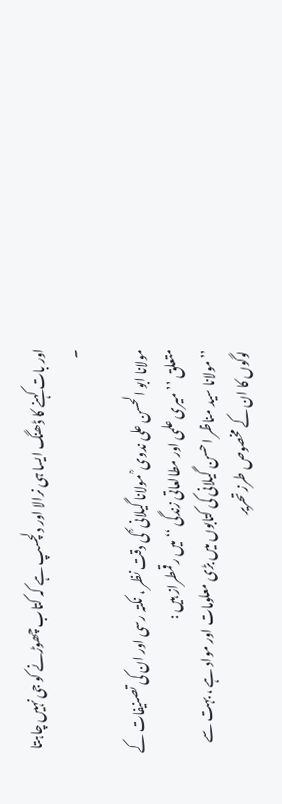اور بات کہنے کا ڈھنگ ایسا ہی نرالا اور دلچسپ ہے کہ کتاب چھوڑنے کو جی نہیں چاہتا ۔

مولانا ابو الحسن علی ندوی ؒ مولانا گیلانی ؒ کی دقت نظر ، نکتہ رسی اور ان کی تصنیفات کے متعلق ’’میری علمی اور مطالعاتی زندگی ‘‘ میں رقمطراز ہیں :
’’مولانا سید مناظر احسن گیلانی کی کتابوں میں بڑی معلومات اور مواد ہے ، بہت سے لوگوں کا ان کے مخصوص طرز تحریر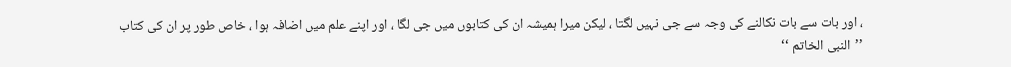، اور بات سے بات نکالنے کی وجہ سے جی نہیں لگتا ، لیکن میرا ہمیشہ ان کی کتابوں میں جی لگا ، اور اپنے علم میں اضافہ ہوا ، خاص طور پر ان کی کتاب ’’النبی الخاتم ‘‘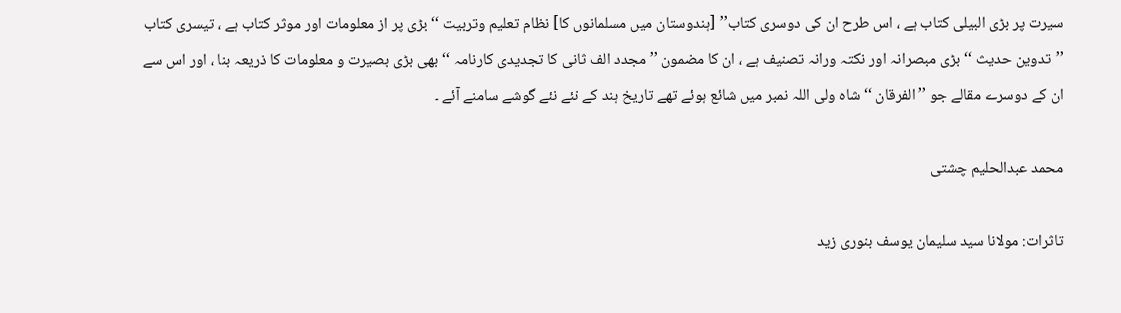سیرت پر بڑی البیلی کتاب ہے ، اس طرح ان کی دوسری کتاب’’ [ہندوستان میں مسلمانوں کا] نظام تعلیم وتربیت ‘‘ بڑی پر از معلومات اور موثر کتاب ہے ، تیسری کتاب ’’تدوین حدیث ‘‘ بڑی مبصرانہ اور نکتہ ورانہ تصنیف ہے ، ان کا مضمون ’’ مجدد الف ثانی کا تجدیدی کارنامہ ‘‘ بھی بڑی بصیرت و معلومات کا ذریعہ بنا ، اور اس سے ان کے دوسرے مقالے جو ’’الفرقان ‘‘ شاہ ولی اللہ نمبر میں شائع ہوئے تھے تاریخ ہند کے نئے نئے گوشے سامنے آئے ۔

محمد عبدالحلیم چشتی

تاثرات: مولانا سید سلیمان یوسف بنوری زید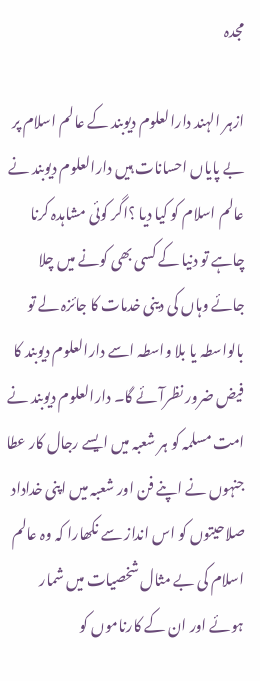مجدہ

ازہر الہند دارالعلوم دیوبند کے عالم اسلام پر بے پایاں احسانات ہیں دارالعلوم دیوبند نے عالم اسلام کو کیا دیا ؟اگر کوئی مشاہدہ کرنا چاہے تو دنیا کے کسی بھی کونے میں چلا جائے وہاں کی دینی خدمات کا جائزہ لے تو بالواسطہ یا بلا واسطہ اسے دارالعلوم دیوبند کا فیض ضرور نظرآئے گا۔ دارالعلوم دیوبند نے امت مسلمہ کو ہر شعبہ میں ایسے رجال کار عطا جنہوں نے اپنے فن اور شعبہ میں اپنی خداداد صلاحیتوں کو اس انداز سے نکھارا کہ وہ عالم اسلام کی بے مثال شخصیات میں شمار ہوئے اور ان کے کارناموں کو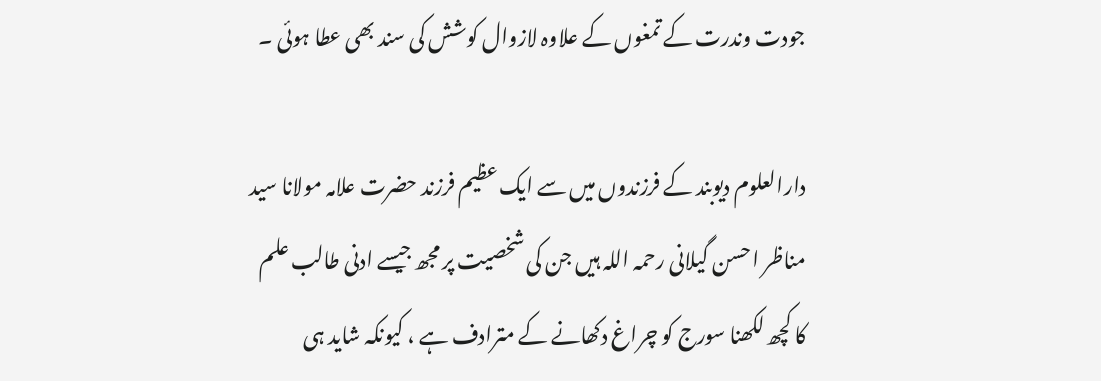جودت وندرت کے تمغوں کے علاوہ لازوال کوشش کی سند بھی عطا ہوئی ۔

دارالعلوم دیوبند کے فرزندوں میں سے ایک عظیم فرزند حضرت علامہ مولانا سید مناظر احسن گیلانی رحمہ اللہ ہیں جن کی شخصیت پر مجھ جیسے ادنی طالب علم کا کچھ لکھنا سورج کو چراغ دکھانے کے مترادف ہے ، کیونکہ شاید ہی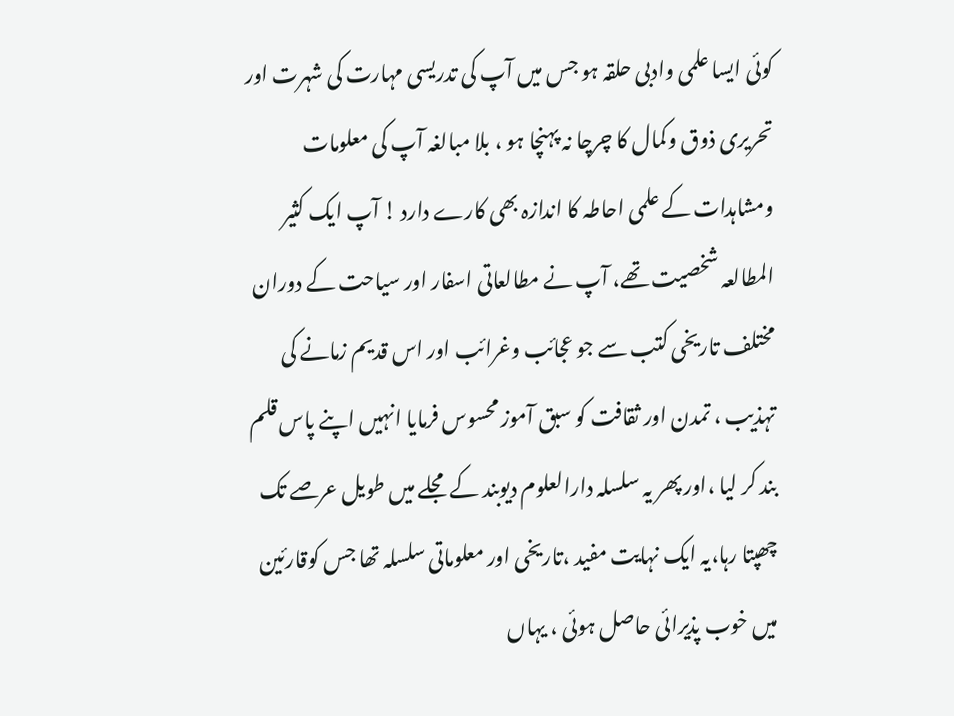کوئی ایسا علمی وادبی حلقہ ہو جس میں آپ کی تدریسی مہارت کی شہرت اور تحریری ذوق وکمال کا چرچا نہ پہنچا ہو ، بلا مبالغہ آپ کی معلومات ومشاہدات کے علمی احاطہ کا اندازہ بھی کارے دارد ! آپ ایک کثیر المطالعہ شخصیت تھے، آپ نے مطالعاتی اسفار اور سیاحت کے دوران مختلف تاریخی کتب سے جو عجائب وغرائب اور اس قدیم زمانے کی تہذیب ، تمدن اور ثقافت کو سبق آموز محسوس فرمایا انہیں اپنے پاس قلم بند کر لیا ،اور پھر یہ سلسلہ دارالعلوم دیوبند کے مجلے میں طویل عرصے تک چھپتا رہا،یہ ایک نہایت مفید ،تاریخی اور معلوماتی سلسلہ تھا جس کوقارئین میں خوب پذیرائی حاصل ہوئی ، یہاں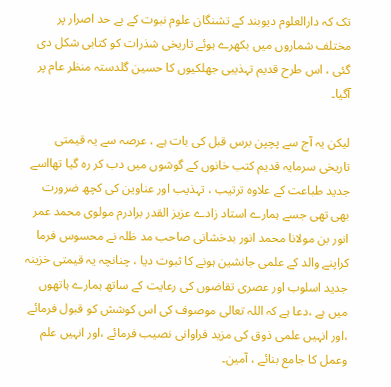تک کہ دارالعلوم دیوبند کے تشنگان علوم نبوت کے بے حد اصرار پر مختلف شماروں میں بکھرے ہوئے تاریخی شذرات کو کتابی شکل دی گئی ، اس طرح قدیم تہذیبی جھلکیوں کا حسین گلدستہ منظر عام پر آگیا۔

لیکن یہ آج سے پچپن برس قبل کی بات ہے ، عرصہ سے یہ قیمتی تاریخی سرمایہ قدیم کتب خانوں کے گوشوں میں دب کر رہ گیا تھااسے جدید طباعت کے علاوہ ترتیب ، تہذیب اور عناوین کی کچھ ضرورت بھی تھی جسے ہمارے استاد زادے عزیز القدر برادرم مولوی محمد عمر انور بن مولانا محمد انور بدخشانی صاحب مد ظلہ نے محسوس فرما کراپنے والد کے علمی جانشین ہونے کا ثبوت دیا ، چنانچہ یہ قیمتی خزینہ جدید اسلوب اور عصری تقاضوں کی رعایت کے ساتھ ہمارے ہاتھوں میں ہے ،دعا ہے کہ اللہ تعالی موصوف کی اس کوشش کو قبول فرمائے ،اور انہیں علمی ذوق کی مزید فراوانی نصیب فرمائے ،اور انہیں علم وعمل کا جامع بنائے ، آمین۔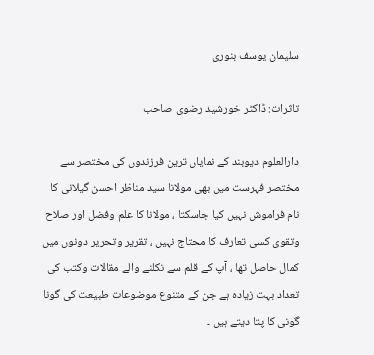سلیمان یوسف بنوری

تاثرات: ڈاکٹر خورشید رضوی صاحب

دارالعلوم دیوبند کے نمایاں ترین فرزندوں کی مختصر سے مختصر فہرست میں بھی مولانا سید مناظر احسن گیلانی کا نام فراموش نہیں کیا جاسکتا ، مولانا کا علم وفضل اور صلاح وتقوی کسی تعارف کا محتاج نہیں ، تقریر وتحریر دونوں میں کمال حاصل تھا ، آپ کے قلم سے نکلنے والے مقالات وکتب کی تعداد بہت زیادہ ہے جن کے متنوع موضوعات طبیعت کی گونا گونی کا پتا دیتے ہیں ۔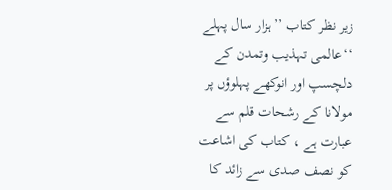زیر نظر کتاب ’’ہزار سال پہلے ‘‘عالمی تہذیب وتمدن کے دلچسپ اور انوکھے پہلوؤں پر مولانا کے رشحات قلم سے عبارت ہے ، کتاب کی اشاعت کو نصف صدی سے زائد کا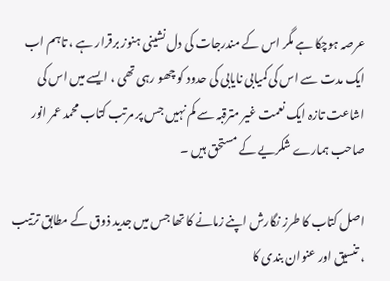عرصہ ہوچکا ہے مگر اس کے مندرجات کی دل نشینی ہنوز برقرار ہے ، تاہم اب ایک مدت سے اس کی کمیابی نایابی کی حدود کو چھو رہی تھی ، ایسے میں اس کی اشاعت تازہ ایک نعمت غیر مترقبہ سے کم نہیں جس پر مرتب کتاب محمد عمر انور صاحب ہمارے شکریے کے مستحق ہیں ۔

اصل کتاب کا طرز نگارش اپنے زمانے کا تھا جس میں جدید ذوق کے مطابق ترتیب ، تنسیق اور عنوان بندی کا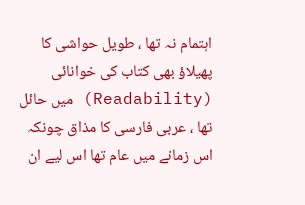اہتمام نہ تھا ، طویل حواشی کا پھیلاؤ بھی کتاب کی خوانائی (Readability) میں حائل تھا ، عربی فارسی کا مذاق چونکہ اس زمانے میں عام تھا اس لیے ان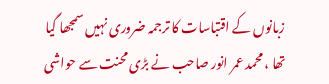زبانوں کے اقتباسات کا ترجمہ ضروری نہیں سمجھا گیا تھا ، محمد عمر انور صاحب نے بڑی محنت سے حواشی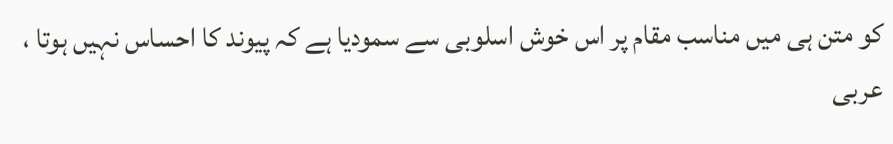کو متن ہی میں مناسب مقام پر اس خوش اسلوبی سے سمودیا ہے کہ پیوند کا احساس نہیں ہوتا ، عربی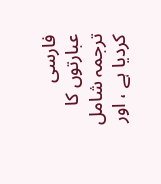فارسی عبارتوں کا ترجمہ شامل کردیا ہے ، اور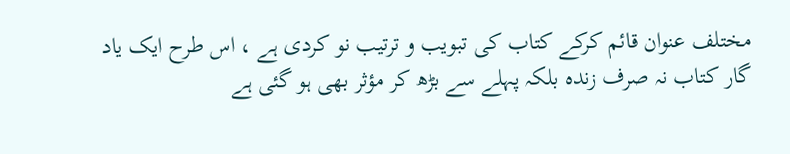مختلف عنوان قائم کرکے کتاب کی تبویب و ترتیب نو کردی ہے ، اس طرح ایک یاد گار کتاب نہ صرف زندہ بلکہ پہلے سے بڑھ کر مؤثر بھی ہو گئی ہے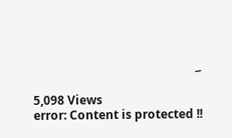۔

5,098 Views
error: Content is protected !!